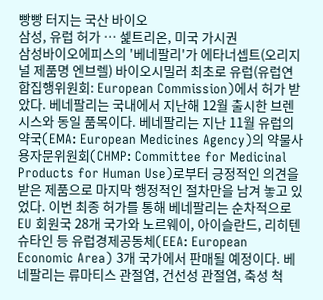빵빵 터지는 국산 바이오
삼성, 유럽 허가 … 셅트리온, 미국 가시권
삼성바이오에피스의 '베네팔리'가 에타너셉트(오리지널 제품명 엔브렐) 바이오시밀러 최초로 유럽(유럽연합집행위원회: European Commission)에서 허가 받았다. 베네팔리는 국내에서 지난해 12월 출시한 브렌시스와 동일 품목이다. 베네팔리는 지난 11월 유럽의약국(EMA: European Medicines Agency)의 약물사용자문위원회(CHMP: Committee for Medicinal Products for Human Use)로부터 긍정적인 의견을 받은 제품으로 마지막 행정적인 절차만을 남겨 놓고 있었다. 이번 최종 허가를 통해 베네팔리는 순차적으로 EU 회원국 28개 국가와 노르웨이, 아이슬란드, 리히텐슈타인 등 유럽경제공동체(EEA: European Economic Area) 3개 국가에서 판매될 예정이다. 베네팔리는 류마티스 관절염, 건선성 관절염, 축성 척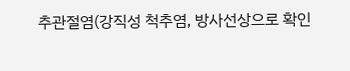추관절염(강직성 척추염, 방사선상으로 확인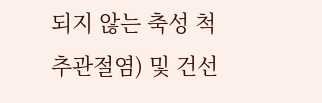되지 않는 축성 척추관절염) 및 건선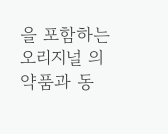을 포함하는 오리지널 의약품과 동